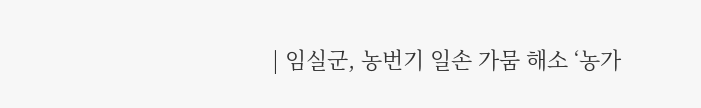| 임실군, 농번기 일손 가뭄 해소 ‘농가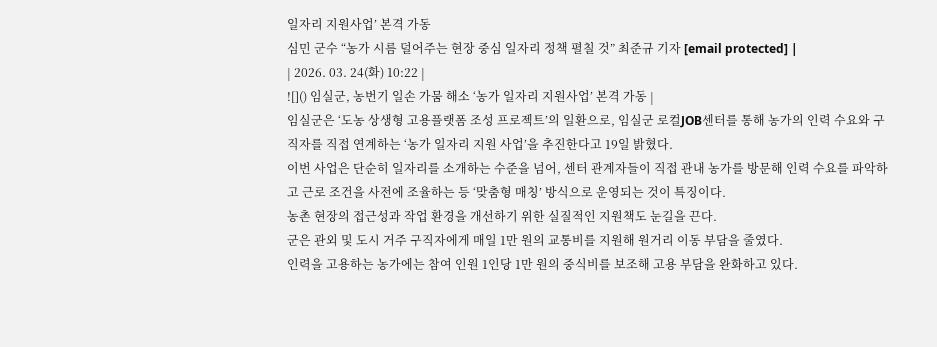일자리 지원사업’ 본격 가동
심민 군수 “농가 시름 덜어주는 현장 중심 일자리 정책 펼칠 것” 최준규 기자 [email protected] |
| 2026. 03. 24(화) 10:22 |
![]() 임실군, 농번기 일손 가뭄 해소 ‘농가 일자리 지원사업’ 본격 가동 |
임실군은 ‘도농 상생형 고용플랫폼 조성 프로젝트’의 일환으로, 임실군 로컬JOB센터를 통해 농가의 인력 수요와 구직자를 직접 연계하는 ‘농가 일자리 지원 사업’을 추진한다고 19일 밝혔다.
이번 사업은 단순히 일자리를 소개하는 수준을 넘어, 센터 관계자들이 직접 관내 농가를 방문해 인력 수요를 파악하고 근로 조건을 사전에 조율하는 등 ‘맞춤형 매칭’ 방식으로 운영되는 것이 특징이다.
농촌 현장의 접근성과 작업 환경을 개선하기 위한 실질적인 지원책도 눈길을 끈다.
군은 관외 및 도시 거주 구직자에게 매일 1만 원의 교통비를 지원해 원거리 이동 부담을 줄였다.
인력을 고용하는 농가에는 참여 인원 1인당 1만 원의 중식비를 보조해 고용 부담을 완화하고 있다.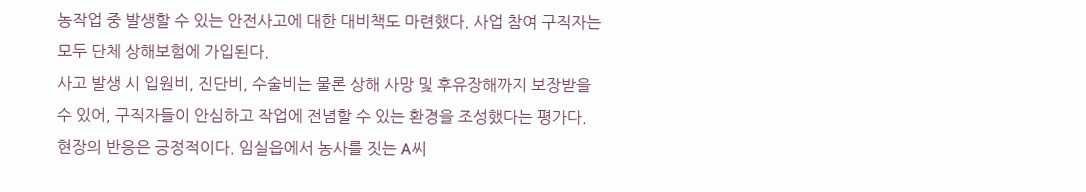농작업 중 발생할 수 있는 안전사고에 대한 대비책도 마련했다. 사업 참여 구직자는 모두 단체 상해보험에 가입된다.
사고 발생 시 입원비, 진단비, 수술비는 물론 상해 사망 및 후유장해까지 보장받을 수 있어, 구직자들이 안심하고 작업에 전념할 수 있는 환경을 조성했다는 평가다.
현장의 반응은 긍정적이다. 임실읍에서 농사를 짓는 A씨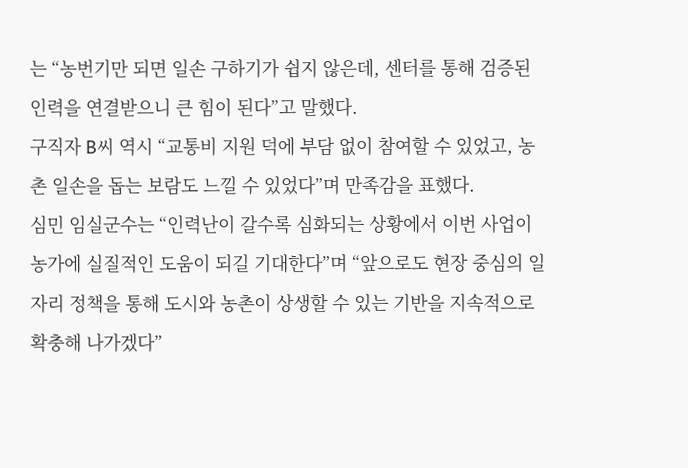는 “농번기만 되면 일손 구하기가 쉽지 않은데, 센터를 통해 검증된 인력을 연결받으니 큰 힘이 된다”고 말했다.
구직자 B씨 역시 “교통비 지원 덕에 부담 없이 참여할 수 있었고, 농촌 일손을 돕는 보람도 느낄 수 있었다”며 만족감을 표했다.
심민 임실군수는 “인력난이 갈수록 심화되는 상황에서 이번 사업이 농가에 실질적인 도움이 되길 기대한다”며 “앞으로도 현장 중심의 일자리 정책을 통해 도시와 농촌이 상생할 수 있는 기반을 지속적으로 확충해 나가겠다”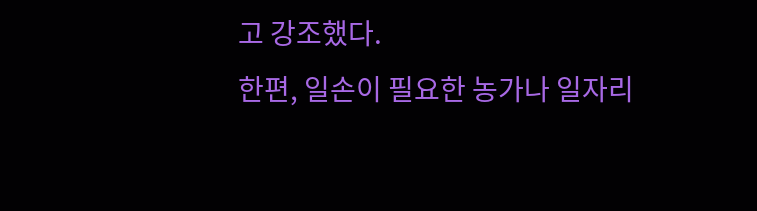고 강조했다.
한편, 일손이 필요한 농가나 일자리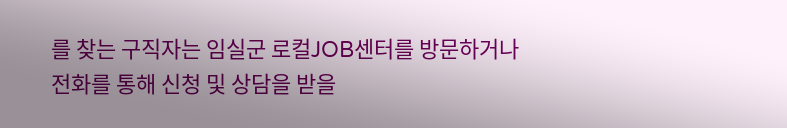를 찾는 구직자는 임실군 로컬JOB센터를 방문하거나 전화를 통해 신청 및 상담을 받을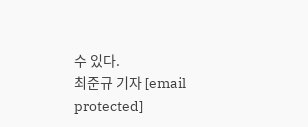수 있다.
최준규 기자 [email protected]